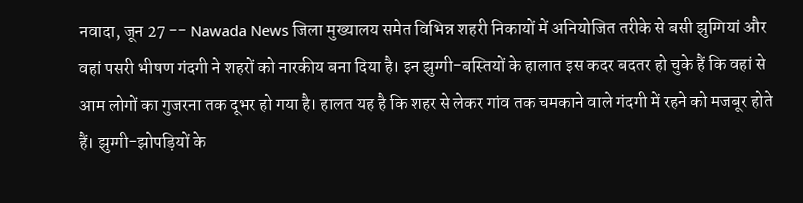नवादा, जून 27 -- Nawada News जिला मुख्यालय समेत विभिन्न शहरी निकायों में अनियोजित तरीके से बसी झुग्गियां और वहां पसरी भीषण गंदगी ने शहरों को नारकीय बना दिया है। इन झुग्गी-बस्तियों के हालात इस कदर बदतर हो चुके हैं कि वहां से आम लोगों का गुजरना तक दूभर हो गया है। हालत यह है कि शहर से लेकर गांव तक चमकाने वाले गंदगी में रहने को मजबूर होते हैं। झुग्गी-झोपड़ियों के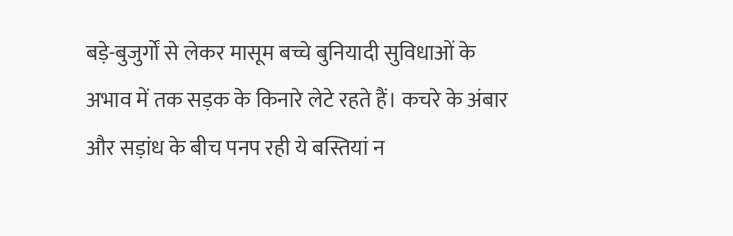बड़े-बुजुर्गों से लेकर मासूम बच्चे बुनियादी सुविधाओं के अभाव में तक सड़क के किनारे लेटे रहते हैं। कचरे के अंबार और सड़ांध के बीच पनप रही ये बस्तियां न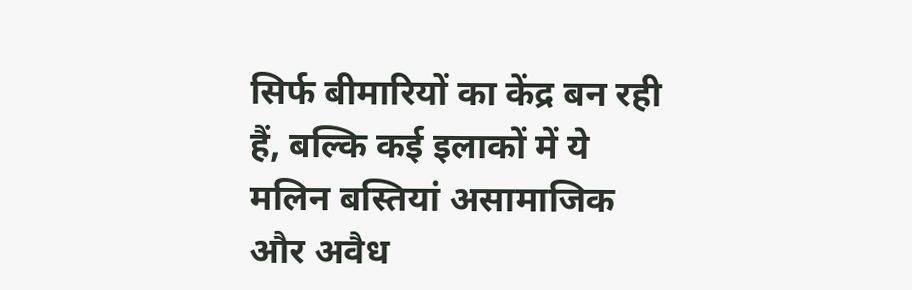सिर्फ बीमारियों का केंद्र बन रही हैं, बल्कि कई इलाकों में ये मलिन बस्तियां असामाजिक और अवैध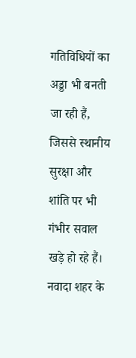गतिविधियों का अड्डा भी बनती जा रही हैं, जिससे स्थानीय सुरक्षा और शांति पर भी गंभीर सवाल खड़े हो रहे हैं। नवादा शहर के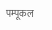पम्पूकल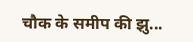चौक के समीप की झु...